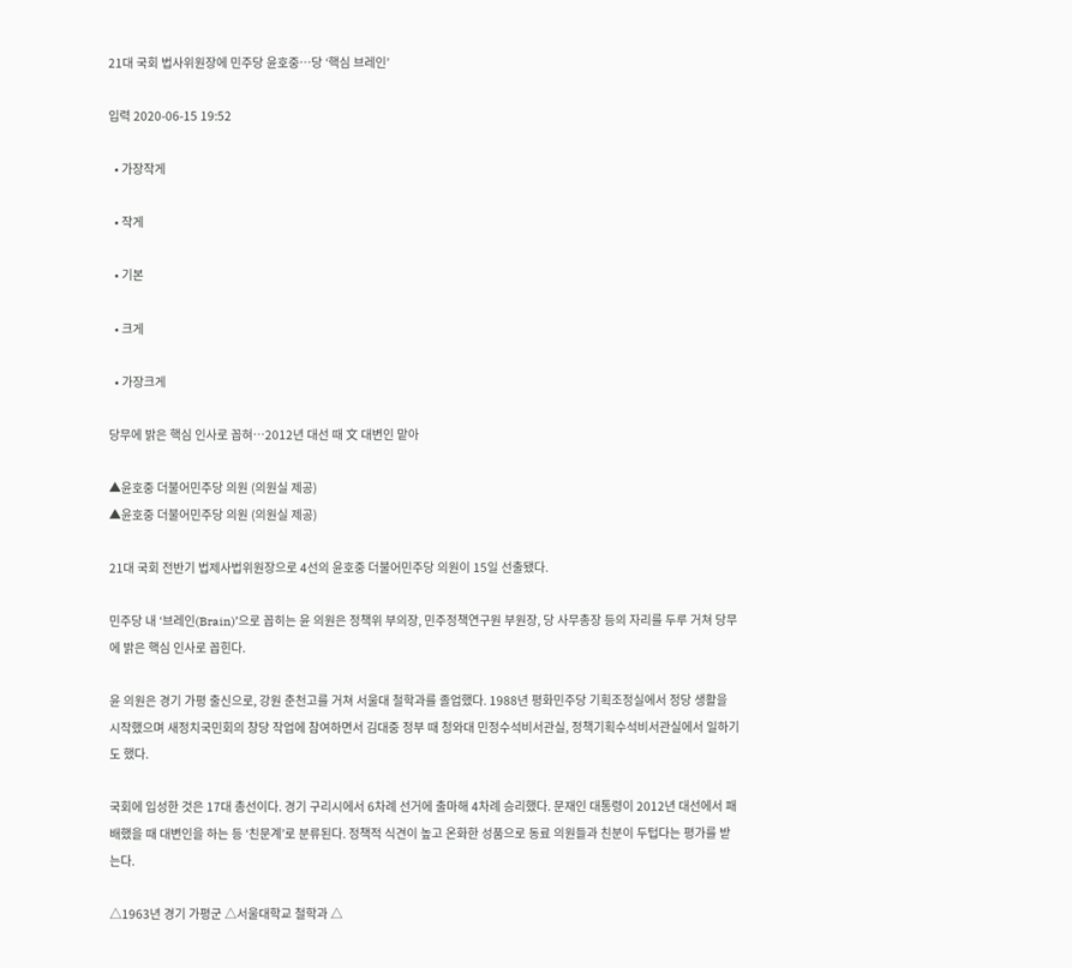21대 국회 법사위원장에 민주당 윤호중…당 ‘핵심 브레인’

입력 2020-06-15 19:52

  • 가장작게

  • 작게

  • 기본

  • 크게

  • 가장크게

당무에 밝은 핵심 인사로 꼽혀…2012년 대선 때 文 대변인 맡아

▲윤호중 더불어민주당 의원 (의원실 제공)
▲윤호중 더불어민주당 의원 (의원실 제공)

21대 국회 전반기 법제사법위원장으로 4선의 윤호중 더불어민주당 의원이 15일 선출됐다.

민주당 내 ‘브레인(Brain)’으로 꼽히는 윤 의원은 정책위 부의장, 민주정책연구원 부원장, 당 사무총장 등의 자리를 두루 거쳐 당무에 밝은 핵심 인사로 꼽힌다.

윤 의원은 경기 가평 출신으로, 강원 춘천고를 거쳐 서울대 철학과를 졸업했다. 1988년 평화민주당 기획조정실에서 정당 생활을 시작했으며 새정치국민회의 창당 작업에 참여하면서 김대중 정부 때 청와대 민정수석비서관실, 정책기획수석비서관실에서 일하기도 했다.

국회에 입성한 것은 17대 총선이다. 경기 구리시에서 6차례 선거에 출마해 4차례 승리했다. 문재인 대통령이 2012년 대선에서 패배했을 때 대변인을 하는 등 ‘친문계’로 분류된다. 정책적 식견이 높고 온화한 성품으로 동료 의원들과 친분이 두텁다는 평가를 받는다.

△1963년 경기 가평군 △서울대학교 철학과 △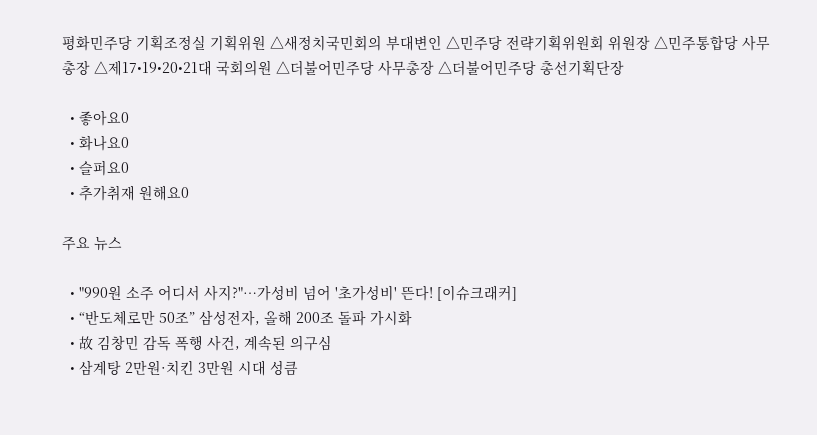평화민주당 기획조정실 기획위원 △새정치국민회의 부대변인 △민주당 전략기획위원회 위원장 △민주통합당 사무총장 △제17•19•20•21대 국회의원 △더불어민주당 사무총장 △더불어민주당 총선기획단장

  • 좋아요0
  • 화나요0
  • 슬퍼요0
  • 추가취재 원해요0

주요 뉴스

  • "990원 소주 어디서 사지?"⋯가성비 넘어 '초가성비' 뜬다! [이슈크래커]
  • “반도체로만 50조” 삼성전자, 올해 200조 돌파 가시화
  • 故 김창민 감독 폭행 사건, 계속된 의구심
  • 삼계탕 2만원·치킨 3만원 시대 성큼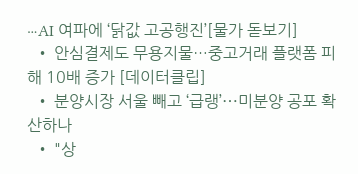⋯AI 여파에 ‘닭값 고공행진’[물가 돋보기]
  • 안심결제도 무용지물…중고거래 플랫폼 피해 10배 증가 [데이터클립]
  • 분양시장 서울 빼고 ‘급랭’⋯미분양 공포 확산하나
  • "상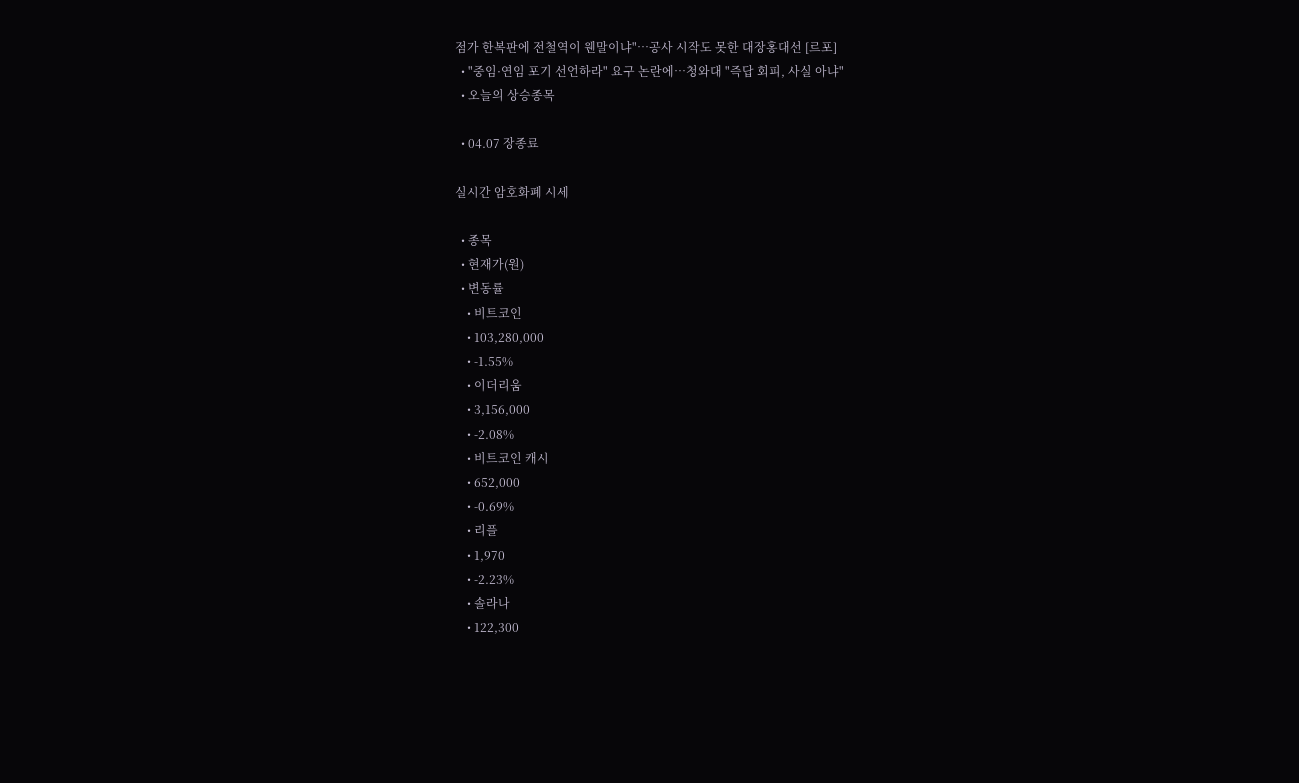점가 한복판에 전철역이 웬말이냐"…공사 시작도 못한 대장홍대선 [르포]
  • "중임·연임 포기 선언하라" 요구 논란에…청와대 "즉답 회피, 사실 아냐"
  • 오늘의 상승종목

  • 04.07 장종료

실시간 암호화폐 시세

  • 종목
  • 현재가(원)
  • 변동률
    • 비트코인
    • 103,280,000
    • -1.55%
    • 이더리움
    • 3,156,000
    • -2.08%
    • 비트코인 캐시
    • 652,000
    • -0.69%
    • 리플
    • 1,970
    • -2.23%
    • 솔라나
    • 122,300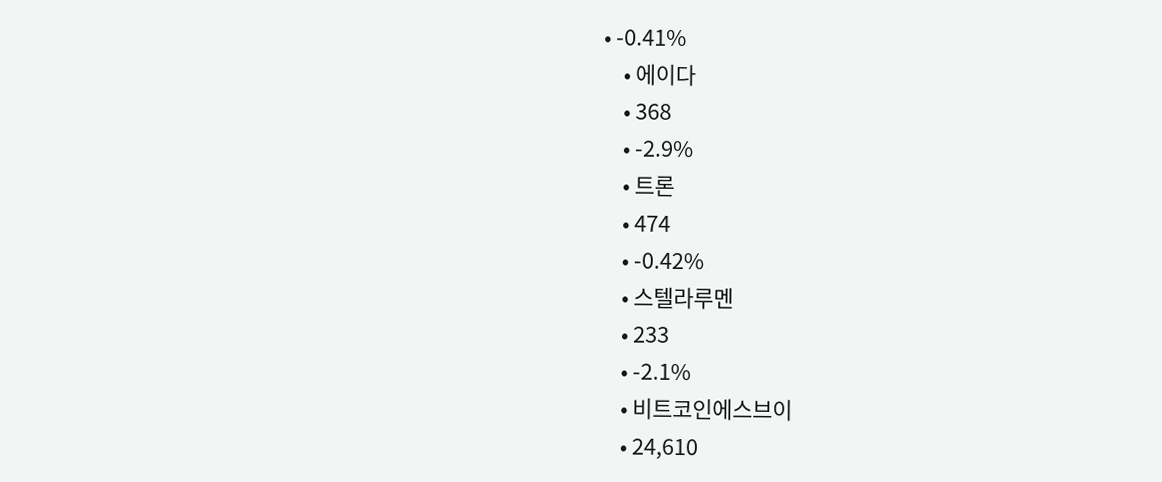• -0.41%
    • 에이다
    • 368
    • -2.9%
    • 트론
    • 474
    • -0.42%
    • 스텔라루멘
    • 233
    • -2.1%
    • 비트코인에스브이
    • 24,610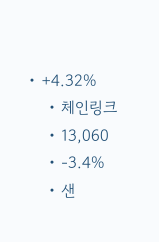• +4.32%
    • 체인링크
    • 13,060
    • -3.4%
    • 샌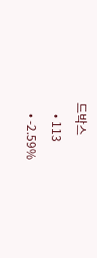드박스
    • 113
    • -2.59%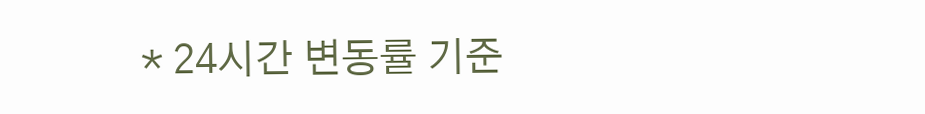* 24시간 변동률 기준